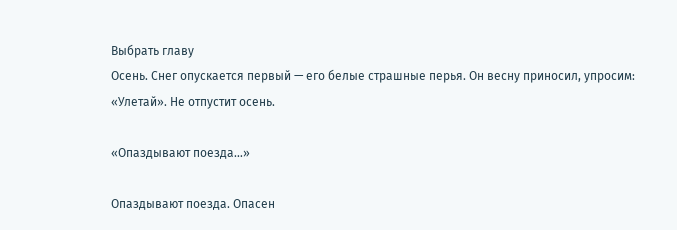Выбрать главу
Осень. Снег опускается первый — его белые страшные перья. Он весну приносил, упросим: «Улетай». Не отпустит осень.

«Опаздывают поезда…»

Опаздывают поезда. Опасен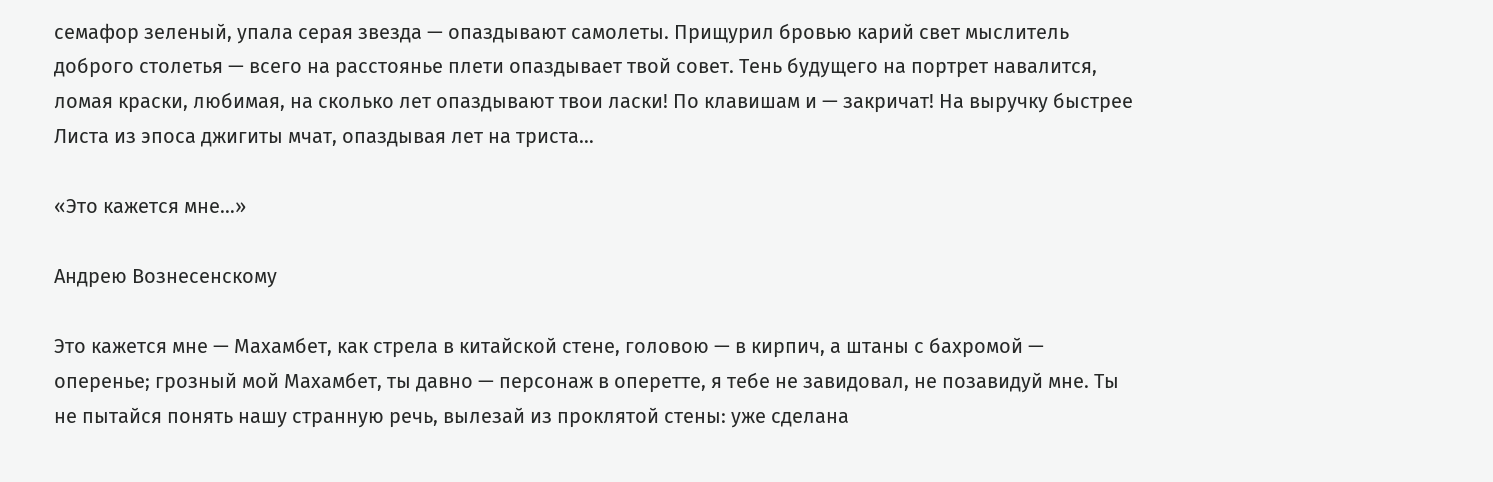семафор зеленый, упала серая звезда — опаздывают самолеты. Прищурил бровью карий свет мыслитель доброго столетья — всего на расстоянье плети опаздывает твой совет. Тень будущего на портрет навалится, ломая краски, любимая, на сколько лет опаздывают твои ласки! По клавишам и — закричат! На выручку быстрее Листа из эпоса джигиты мчат, опаздывая лет на триста…

«Это кажется мне…»

Андрею Вознесенскому

Это кажется мне — Махамбет, как стрела в китайской стене, головою — в кирпич, а штаны с бахромой — оперенье; грозный мой Махамбет, ты давно — персонаж в оперетте, я тебе не завидовал, не позавидуй мне. Ты не пытайся понять нашу странную речь, вылезай из проклятой стены: уже сделана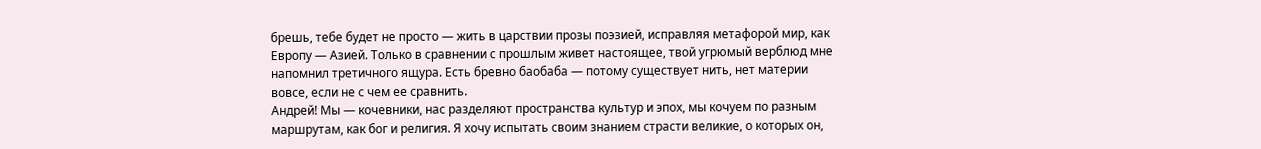брешь, тебе будет не просто — жить в царствии прозы поэзией, исправляя метафорой мир, как Европу — Азией. Только в сравнении с прошлым живет настоящее, твой угрюмый верблюд мне напомнил третичного ящура. Есть бревно баобаба — потому существует нить, нет материи вовсе, если не с чем ее сравнить.
Андрей! Мы — кочевники, нас разделяют пространства культур и эпох, мы кочуем по разным маршрутам, как бог и религия. Я хочу испытать своим знанием страсти великие, о которых он,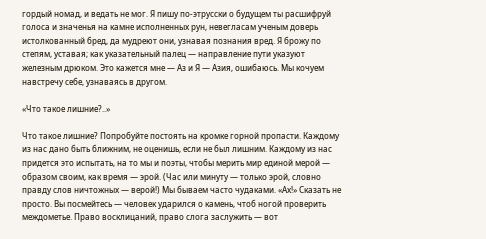гордый номад, и ведать не мог. Я пишу по-этрусски о будущем ты расшифруй голоса и значенья на камне исполненных рун, невегласам ученым доверь истолкованный бред, да мудреют они, узнавая познания вред. Я брожу по степям, уставая; как указательный палец — направление пути указуют железным дрюком. Это кажется мне — Аз и Я — Азия, ошибаюсь. Мы кочуем навстречу себе, узнаваясь в другом.

«Что такое лишние?..»

Что такое лишние? Попробуйте постоять на кромке горной пропасти. Каждому из нас дано быть ближним, не оценишь, если не был лишним. Каждому из нас придется это испытать, на то мы и поэты, чтобы мерить мир единой мерой — образом своим, как время — эрой. (Час или минуту — только эрой, словно правду слов ничтожных — верой!) Мы бываем часто чудаками. «Ах!» Сказать не просто. Вы посмейтесь — человек ударился о камень, чтоб ногой проверить междометье. Право восклицаний, право слога заслужить — вот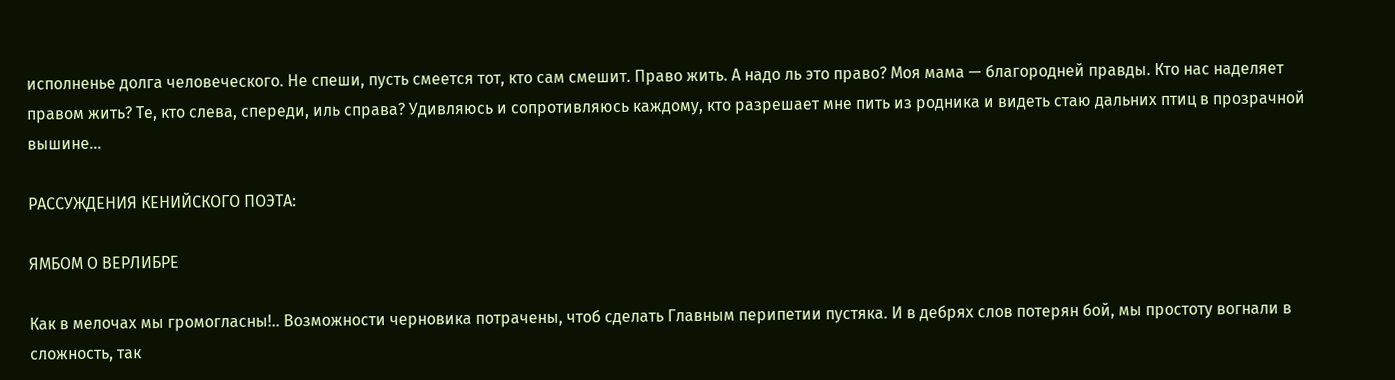исполненье долга человеческого. Не спеши, пусть смеется тот, кто сам смешит. Право жить. А надо ль это право? Моя мама — благородней правды. Кто нас наделяет правом жить? Те, кто слева, спереди, иль справа? Удивляюсь и сопротивляюсь каждому, кто разрешает мне пить из родника и видеть стаю дальних птиц в прозрачной вышине…

РАССУЖДЕНИЯ КЕНИЙСКОГО ПОЭТА:

ЯМБОМ О ВЕРЛИБРЕ

Как в мелочах мы громогласны!.. Возможности черновика потрачены, чтоб сделать Главным перипетии пустяка. И в дебрях слов потерян бой, мы простоту вогнали в сложность, так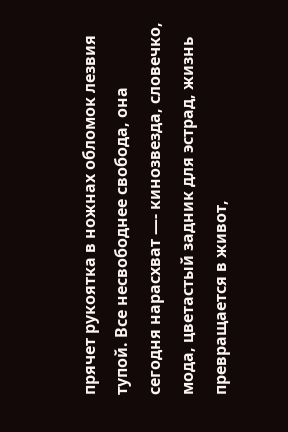прячет рукоятка в ножнах обломок лезвия тупой. Все несвободнее свобода, она сегодня нарасхват —- кинозвезда, словечко, мода, цветастый задник для эстрад, жизнь превращается в живот,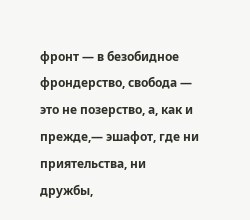фронт — в безобидное фрондерство, свобода — это не позерство, а, как и прежде,— эшафот, где ни приятельства, ни дружбы,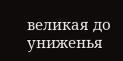великая до униженья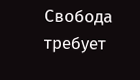Свобода требует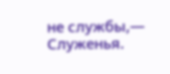не службы,— Служенья.